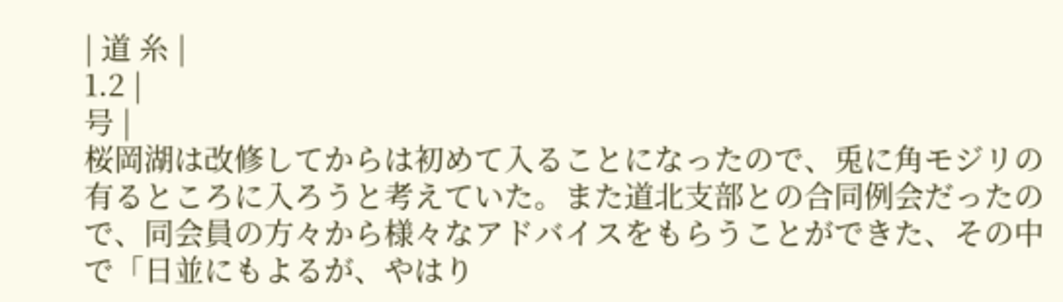| 道 糸 |
1.2 |
号 |
桜岡湖は改修してからは初めて入ることになったので、兎に角モジリの有るところに入ろうと考えていた。また道北支部との合同例会だったので、同会員の方々から様々なアドバイスをもらうことができた、その中で「日並にもよるが、やはり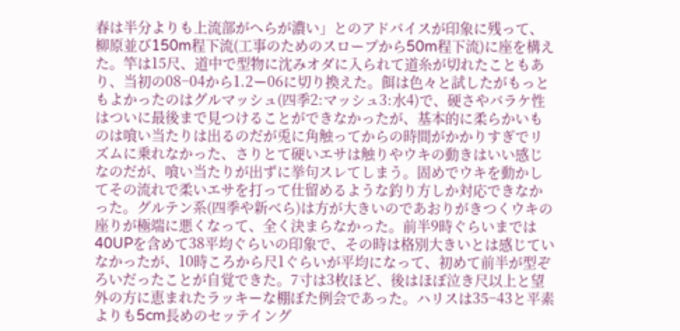春は半分よりも上流部がへらが濃い」とのアドバイスが印象に残って、柳原並び150m程下流(工事のためのスロープから50m程下流)に座を構えた。竿は15尺、道中で型物に沈みオダに入られて道糸が切れたこともあり、当初の08−04から1.2ー06に切り換えた。餌は色々と試したがもっともよかったのはグルマッシュ(四季2:マッシュ3:水4)で、硬さやバラケ性はついに最後まで見つけることができなかったが、基本的に柔らかいものは喰い当たりは出るのだが兎に角触ってからの時間がかかりすぎでリズムに乗れなかった、さりとて硬いエサは触りやウキの動きはいい感じなのだが、喰い当たりが出ずに挙句スレてしまう。固めでウキを動かしてその流れで柔いエサを打って仕留めるような釣り方しか対応できなかった。グルテン系(四季や新べら)は方が大きいのであおりがきつくウキの座りが極端に悪くなって、全く決まらなかった。前半9時ぐらいまでは40UPを含めて38平均ぐらいの印象で、その時は格別大きいとは感じていなかったが、10時ころから尺1ぐらいが平均になって、初めて前半が型ぞろいだったことが自覚できた。7寸は3枚ほど、後はほぼ泣き尺以上と望外の方に恵まれたラッキーな棚ぼた例会であった。ハリスは35−43と平素よりも5cm長めのセッテイング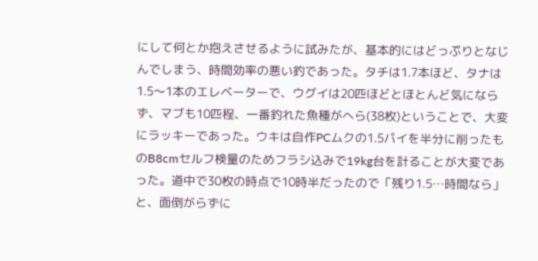にして何とか抱えさせるように試みたが、基本的にはどっぷりとなじんでしまう、時間効率の悪い釣であった。タチは1.7本ほど、タナは1.5〜1本のエレベーターで、ウグイは20匹ほどとほとんど気にならず、マブも10匹程、一番釣れた魚種がへら(38枚)ということで、大変にラッキーであった。ウキは自作PCムクの1.5パイを半分に削ったものB8cmセルフ検量のためフラシ込みで19kg台を計ることが大変であった。道中で30枚の時点で10時半だったので「残り1.5…時間なら」と、面倒がらずに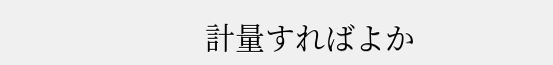計量すればよか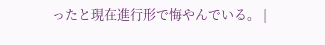ったと現在進行形で悔やんでいる。 |